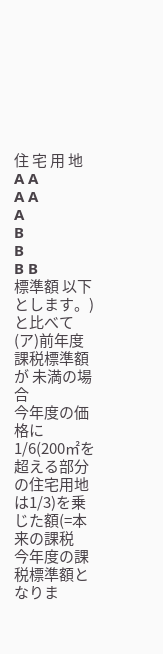住 宅 用 地
A A
A A
A
B
B
B B
標準額 以下 とします。)と比べて
(ア)前年度課税標準額が 未満の場合
今年度の価格に1/6(200㎡を超える部分の住宅用地は1/3)を乗じた額(=本来の課税
今年度の課税標準額となりま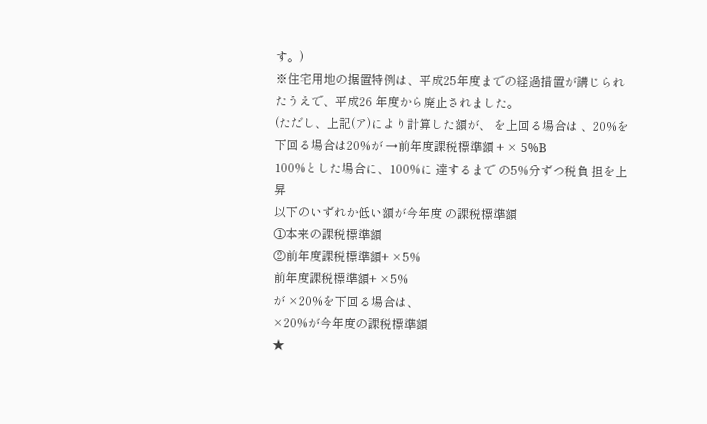す。)
※住宅用地の据置特例は、平成25年度までの経過措置が講じられたうえで、平成26 年度から廃止されました。
(ただし、上記(ア)により計算した額が、 を上回る場合は 、20%を下回る場合は20%が →前年度課税標準額 + × 5%B
100%とした場合に、100%に 達するまで の5%分ずつ税負 担を上昇
以下のいずれか低い額が今年度 の課税標準額
①本来の課税標準額
②前年度課税標準額+ ×5%
前年度課税標準額+ ×5%
が ×20%を下回る場合は、
×20%が今年度の課税標準額
★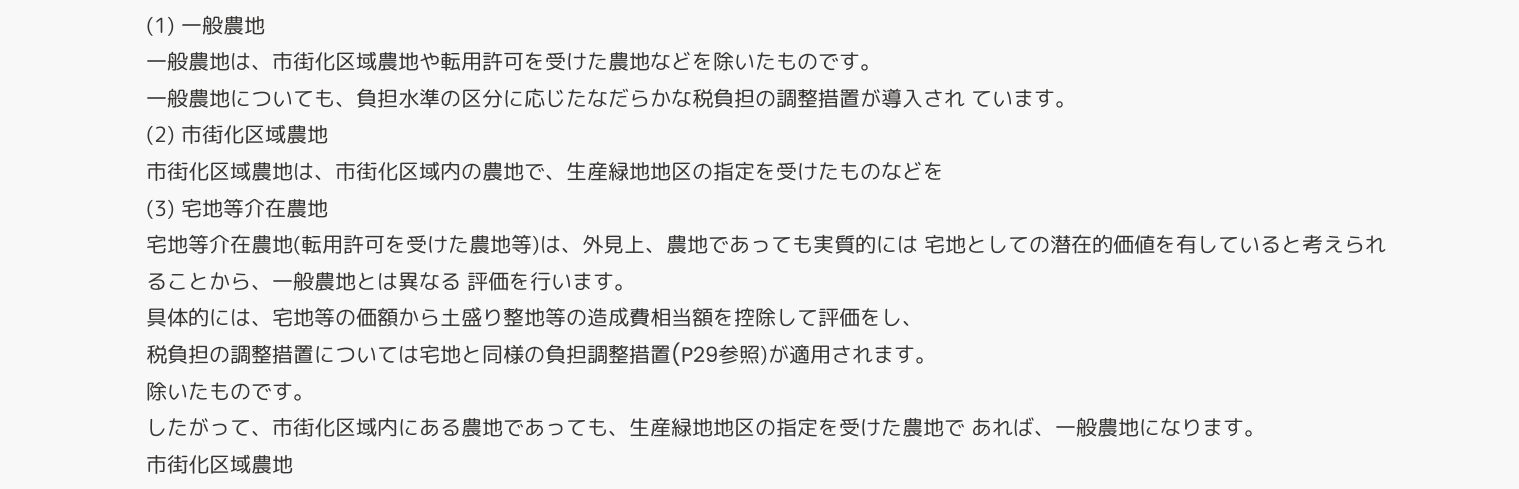(1) 一般農地
一般農地は、市街化区域農地や転用許可を受けた農地などを除いたものです。
一般農地についても、負担水準の区分に応じたなだらかな税負担の調整措置が導入され ています。
(2) 市街化区域農地
市街化区域農地は、市街化区域内の農地で、生産緑地地区の指定を受けたものなどを
(3) 宅地等介在農地
宅地等介在農地(転用許可を受けた農地等)は、外見上、農地であっても実質的には 宅地としての潜在的価値を有していると考えられることから、一般農地とは異なる 評価を行います。
具体的には、宅地等の価額から土盛り整地等の造成費相当額を控除して評価をし、
税負担の調整措置については宅地と同様の負担調整措置(P29参照)が適用されます。
除いたものです。
したがって、市街化区域内にある農地であっても、生産緑地地区の指定を受けた農地で あれば、一般農地になります。
市街化区域農地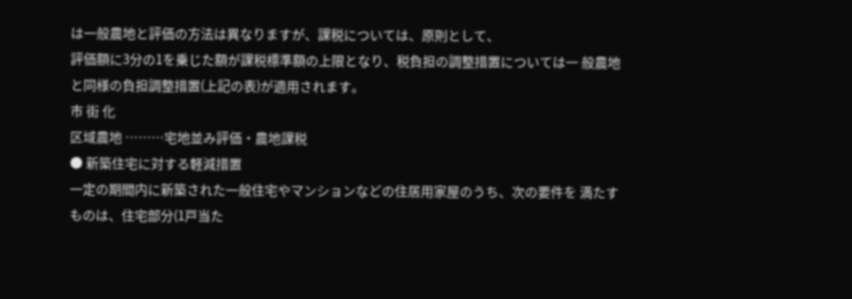は一般農地と評価の方法は異なりますが、課税については、原則として、
評価額に3分の1を乗じた額が課税標準額の上限となり、税負担の調整措置については一 般農地と同様の負担調整措置(上記の表)が適用されます。
市 街 化
区域農地 ………宅地並み評価・農地課税
● 新築住宅に対する軽減措置
一定の期間内に新築された一般住宅やマンションなどの住居用家屋のうち、次の要件を 満たすものは、住宅部分(1戸当た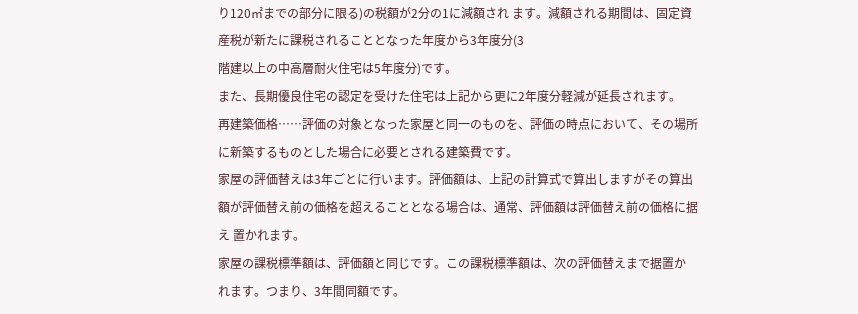り120㎡までの部分に限る)の税額が2分の1に減額され ます。減額される期間は、固定資産税が新たに課税されることとなった年度から3年度分(3
階建以上の中高層耐火住宅は5年度分)です。
また、長期優良住宅の認定を受けた住宅は上記から更に2年度分軽減が延長されます。
再建築価格……評価の対象となった家屋と同一のものを、評価の時点において、その場所 に新築するものとした場合に必要とされる建築費です。
家屋の評価替えは3年ごとに行います。評価額は、上記の計算式で算出しますがその算出 額が評価替え前の価格を超えることとなる場合は、通常、評価額は評価替え前の価格に据え 置かれます。
家屋の課税標準額は、評価額と同じです。この課税標準額は、次の評価替えまで据置か れます。つまり、3年間同額です。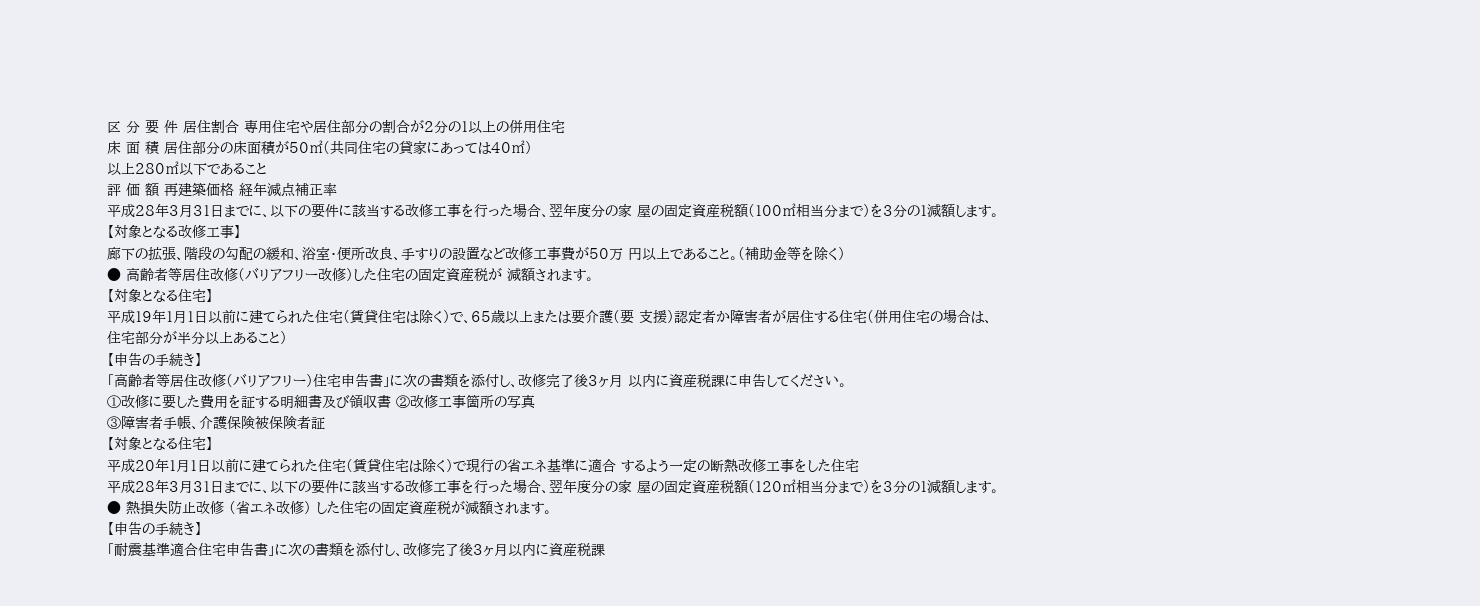区 分 要 件 居住割合 専用住宅や居住部分の割合が2分の1以上の併用住宅
床 面 積 居住部分の床面積が50㎡(共同住宅の貸家にあっては40㎡)
以上280㎡以下であること
評 価 額 再建築価格 経年減点補正率
平成28年3月31日までに、以下の要件に該当する改修工事を行った場合、翌年度分の家 屋の固定資産税額(100㎡相当分まで)を3分の1減額します。
【対象となる改修工事】
廊下の拡張、階段の勾配の緩和、浴室・便所改良、手すりの設置など改修工事費が50万 円以上であること。(補助金等を除く)
● 高齢者等居住改修(バリアフリー改修)した住宅の固定資産税が 減額されます。
【対象となる住宅】
平成19年1月1日以前に建てられた住宅(賃貸住宅は除く)で、65歳以上または要介護(要 支援)認定者か障害者が居住する住宅(併用住宅の場合は、住宅部分が半分以上あること)
【申告の手続き】
「高齢者等居住改修(バリアフリー)住宅申告書」に次の書類を添付し、改修完了後3ヶ月 以内に資産税課に申告してください。
①改修に要した費用を証する明細書及び領収書 ②改修工事箇所の写真
③障害者手帳、介護保険被保険者証
【対象となる住宅】
平成20年1月1日以前に建てられた住宅(賃貸住宅は除く)で現行の省エネ基準に適合 するよう一定の断熱改修工事をした住宅
平成28年3月31日までに、以下の要件に該当する改修工事を行った場合、翌年度分の家 屋の固定資産税額(120㎡相当分まで)を3分の1減額します。
● 熱損失防止改修 (省エネ改修) した住宅の固定資産税が減額されます。
【申告の手続き】
「耐震基準適合住宅申告書」に次の書類を添付し、改修完了後3ヶ月以内に資産税課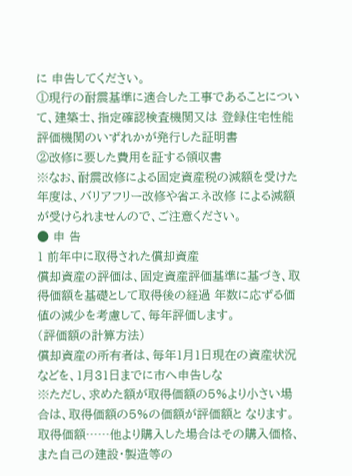に 申告してください。
①現行の耐震基準に適合した工事であることについて、建築士、指定確認検査機関又は 登録住宅性能評価機関のいずれかが発行した証明書
②改修に要した費用を証する領収書
※なお、耐震改修による固定資産税の減額を受けた年度は、バリアフリー改修や省エネ改修 による減額が受けられませんので、ご注意ください。
● 申 告
1 前年中に取得された償却資産
償却資産の評価は、固定資産評価基準に基づき、取得価額を基礎として取得後の経過 年数に応ずる価値の減少を考慮して、毎年評価します。
(評価額の計算方法)
償却資産の所有者は、毎年1月1日現在の資産状況などを、1月31日までに市へ申告しな
※ただし、求めた額が取得価額の5%より小さい場合は、取得価額の5%の価額が評価額と なります。
取得価額……他より購入した場合はその購入価格、また自己の建設・製造等の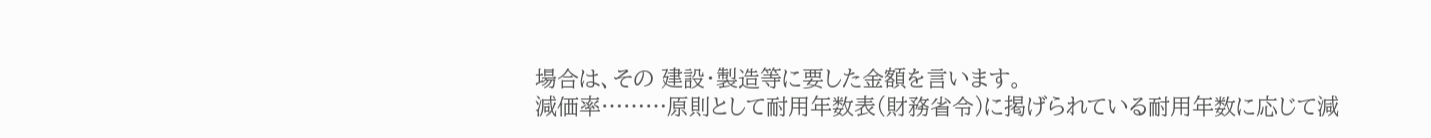場合は、その 建設・製造等に要した金額を言います。
減価率………原則として耐用年数表(財務省令)に掲げられている耐用年数に応じて減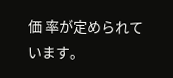価 率が定められています。